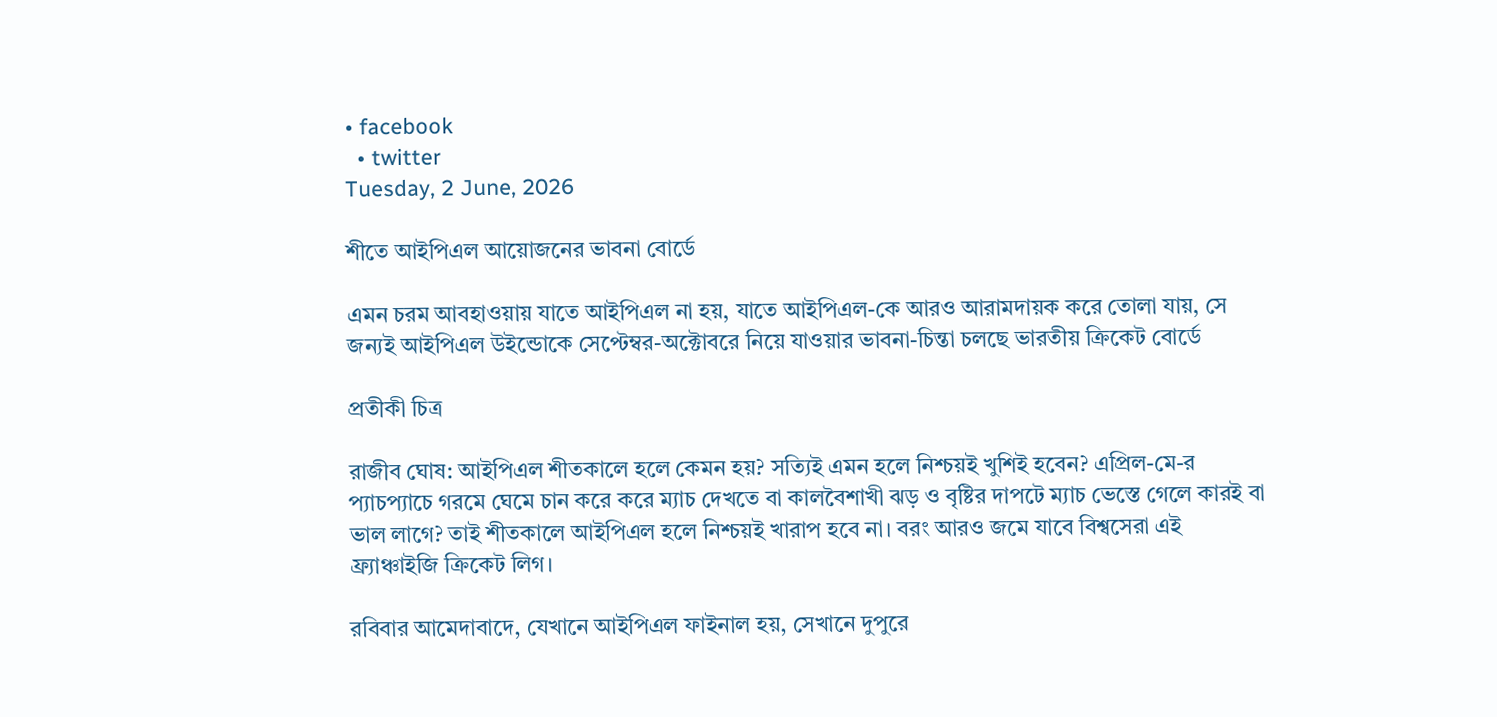• facebook
  • twitter
Tuesday, 2 June, 2026

শীতে আইপিএল আয়োজনের ভাবনা বোর্ডে

এমন চরম আবহাওয়ায় যাতে আইপিএল না হয়, যাতে আইপিএল-কে আরও আরামদায়ক করে তোলা যায়, সে জন্যই আইপিএল উইন্ডোকে সেপ্টেম্বর-অক্টোবরে নিয়ে যাওয়ার ভাবনা-চিন্তা চলছে ভারতীয় ক্রিকেট বোর্ডে

প্রতীকী চিত্র

রাজীব ঘোষ: আইপিএল শীতকালে হলে কেমন হয়? সত্যিই এমন হলে নিশ্চয়ই খুশিই হবেন? এপ্রিল-মে-র প্যাচপ্যাচে গরমে ঘেমে চান করে করে ম্যাচ দেখতে বা কালবৈশাখী ঝড় ও বৃষ্টির দাপটে ম্যাচ ভেস্তে গেলে কারই বা ভাল লাগে? তাই শীতকালে আইপিএল হলে নিশ্চয়ই খারাপ হবে না। বরং আরও জমে যাবে বিশ্বসেরা এই ফ্র্যাঞ্চাইজি ক্রিকেট লিগ।

রবিবার আমেদাবাদে, যেখানে আইপিএল ফাইনাল হয়, সেখানে দুপুরে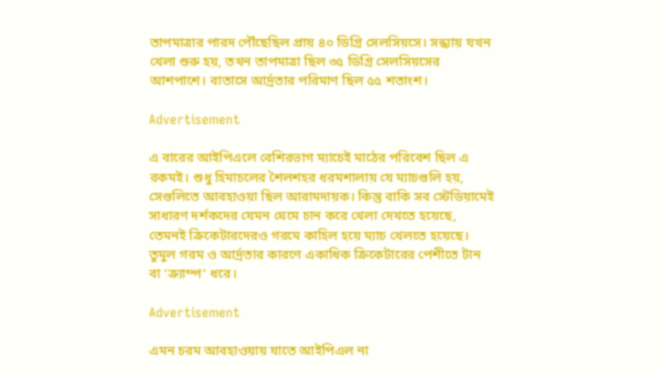তাপমাত্রার পারদ পৌঁছেছিল প্রায় ৪০ ডিগ্রি সেলসিয়সে। সন্ধ্যায় যখন খেলা শুরু হয়, তখন তাপমাত্রা ছিল ৩৫ ডিগ্রি সেলসিয়সের আশপাশে। বাতাসে আর্দ্রতার পরিমাণ ছিল ৫৫ শতাংশ।

Advertisement

এ বারের আইপিএলে বেশিরভাগ ম্যাচেই মাঠের পরিবেশ ছিল এ রকমই। শুধু হিমাচলের শৈলশহর ধরমশালায় যে ম্যাচগুলি হয়, সেগুলিতে আবহাওয়া ছিল আরামদায়ক। কিন্তু বাকি সব স্টেডিয়ামেই সাধারণ দর্শকদের যেমন ঘেমে চান করে খেলা দেখতে হয়েছে, তেমনই ক্রিকেটারদেরও গরমে কাহিল হয়ে ম্যাচ খেলতে হয়েছে। তুমুল গরম ও আর্দ্রতার কারণে একাধিক ক্রিকেটারের পেশীতে টান বা ‘ক্র্যাম্প’ ধরে।

Advertisement

এমন চরম আবহাওয়ায় যাতে আইপিএল না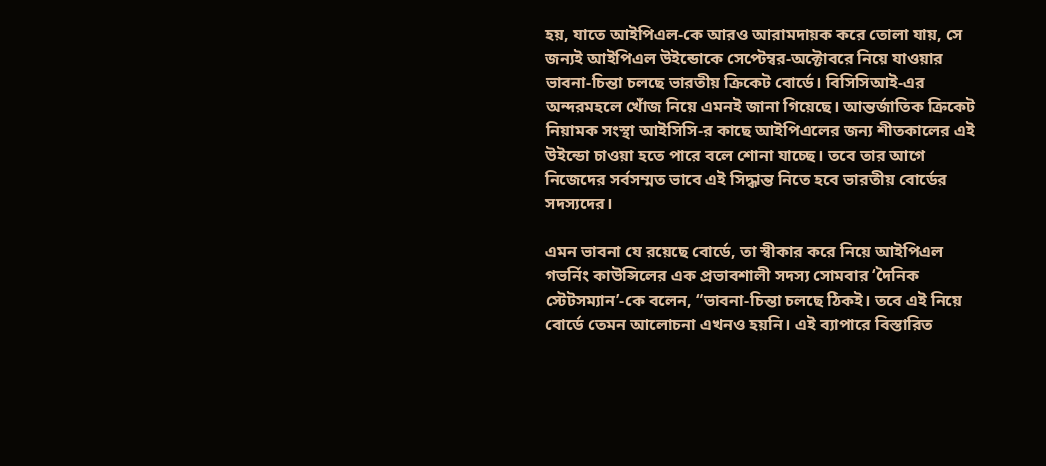হয়, যাতে আইপিএল-কে আরও আরামদায়ক করে তোলা যায়, সে জন্যই আইপিএল উইন্ডোকে সেপ্টেম্বর-অক্টোবরে নিয়ে যাওয়ার ভাবনা-চিন্তা চলছে ভারতীয় ক্রিকেট বোর্ডে। বিসিসিআই-এর অন্দরমহলে খোঁজ নিয়ে এমনই জানা গিয়েছে। আন্তর্জাতিক ক্রিকেট নিয়ামক সংস্থা আইসিসি-র কাছে আইপিএলের জন্য শীতকালের এই উইন্ডো চাওয়া হতে পারে বলে শোনা যাচ্ছে। তবে তার আগে নিজেদের সর্বসম্মত ভাবে এই সিদ্ধান্ত নিতে হবে ভারতীয় বোর্ডের সদস্যদের।

এমন ভাবনা যে রয়েছে বোর্ডে, তা স্বীকার করে নিয়ে আইপিএল গভর্নিং কাউন্সিলের এক প্রভাবশালী সদস্য সোমবার ‘দৈনিক স্টেটসম্যান’-কে বলেন, “ভাবনা-চিন্তা চলছে ঠিকই। তবে এই নিয়ে বোর্ডে তেমন আলোচনা এখনও হয়নি। এই ব্যাপারে বিস্তারিত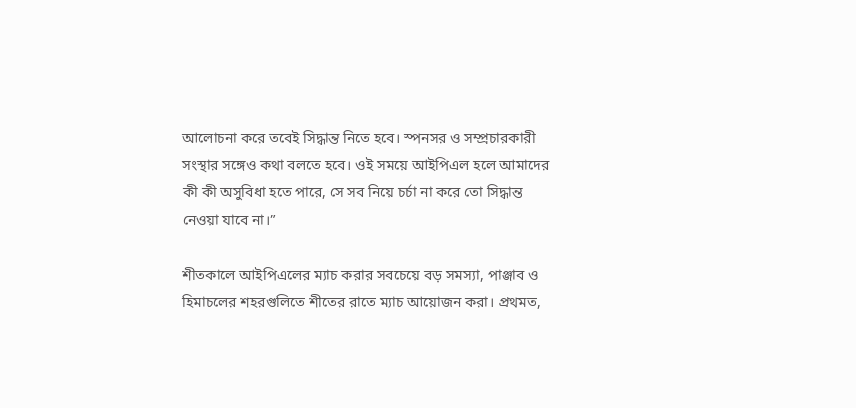আলোচনা করে তবেই সিদ্ধান্ত নিতে হবে। স্পনসর ও সম্প্রচারকারী সংস্থার সঙ্গেও কথা বলতে হবে। ওই সময়ে আইপিএল হলে আমাদের কী কী অসুবিধা হতে পারে, সে সব নিয়ে চর্চা না করে তো সিদ্ধান্ত নেওয়া যাবে না।”

শীতকালে আইপিএলের ম্যাচ করার সবচেয়ে বড় সমস্যা, পাঞ্জাব ও হিমাচলের শহরগুলিতে শীতের রাতে ম্যাচ আয়োজন করা। প্রথমত,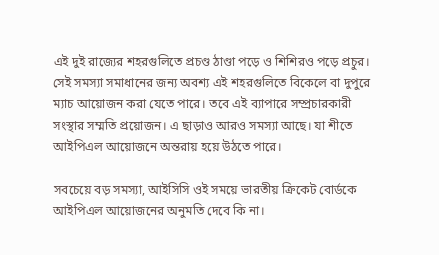এই দুই রাজ্যের শহরগুলিতে প্রচণ্ড ঠাণ্ডা পড়ে ও শিশিরও পড়ে প্রচুর। সেই সমস্যা সমাধানের জন্য অবশ্য এই শহরগুলিতে বিকেলে বা দুপুরে ম্যাচ আয়োজন করা যেতে পারে। তবে এই ব্যাপারে সম্প্রচারকারী সংস্থার সম্মতি প্রয়োজন। এ ছাড়াও আরও সমস্যা আছে। যা শীতে আইপিএল আয়োজনে অন্তরায় হয়ে উঠতে পারে।

সবচেয়ে বড় সমস্যা, আইসিসি ওই সময়ে ভারতীয় ক্রিকেট বোর্ডকে আইপিএল আয়োজনের অনুমতি দেবে কি না।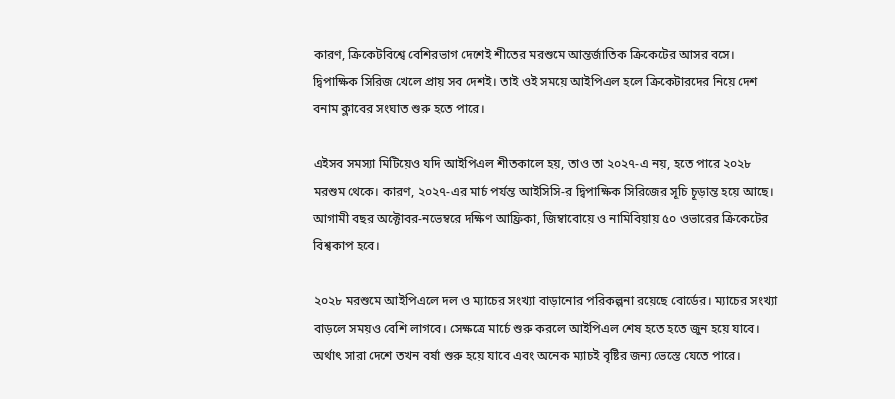কারণ, ক্রিকেটবিশ্বে বেশিরভাগ দেশেই শীতের মরশুমে আন্তর্জাতিক ক্রিকেটের আসর বসে। দ্বিপাক্ষিক সিরিজ খেলে প্রায় সব দেশই। তাই ওই সময়ে আইপিএল হলে ক্রিকেটারদের নিয়ে দেশ বনাম ক্লাবের সংঘাত শুরু হতে পারে।

এইসব সমস্যা মিটিয়েও যদি আইপিএল শীতকালে হয়, তাও তা ২০২৭-এ নয়, হতে পারে ২০২৮ মরশুম থেকে। কারণ, ২০২৭-এর মার্চ পর্যন্ত আইসিসি-র দ্বিপাক্ষিক সিরিজের সূচি চূড়ান্ত হয়ে আছে। আগামী বছর অক্টোবর-নভেম্বরে দক্ষিণ আফ্রিকা, জিম্বাবোয়ে ও নামিবিয়ায় ৫০ ওভারের ক্রিকেটের বিশ্বকাপ হবে।

২০২৮ মরশুমে আইপিএলে দল ও ম্যাচের সংখ্যা বাড়ানোর পরিকল্পনা রয়েছে বোর্ডের। ম্যাচের সংখ্যা বাড়লে সময়ও বেশি লাগবে। সেক্ষত্রে মার্চে শুরু করলে আইপিএল শেষ হতে হতে জুন হয়ে যাবে। অর্থাৎ সারা দেশে তখন বর্ষা শুরু হয়ে যাবে এবং অনেক ম্যাচই বৃষ্টির জন্য ভেস্তে যেতে পারে।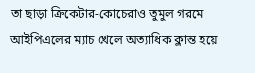তা ছাড়া ক্রিকেটার-কোচেরাও তুমুল গরমে আইপিএলের ম্যাচ খেলে অত্যাধিক ক্লান্ত হয়ে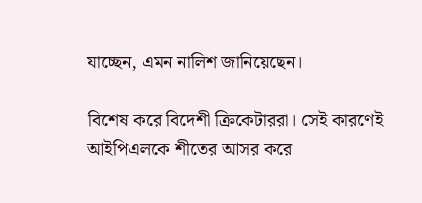যাচ্ছেন, এমন নালিশ জানিয়েছেন।

বিশেষ করে বিদেশী ক্রিকেটাররা। সেই কারণেই আইপিএলকে শীতের আসর করে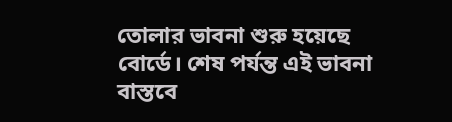তোলার ভাবনা শুরু হয়েছে বোর্ডে। শেষ পর্যন্ত এই ভাবনা বাস্তবে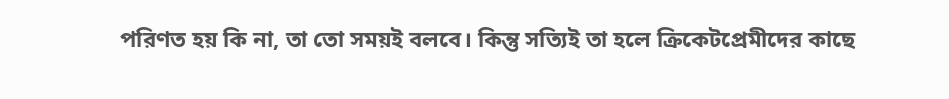পরিণত হয় কি না, তা তো সময়ই বলবে। কিন্তু সত্যিই তা হলে ক্রিকেটপ্রেমীদের কাছে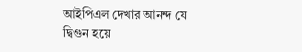আইপিএল দেখার আনন্দ যে দ্বিগুন হয়ে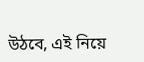উঠবে, এই নিয়ে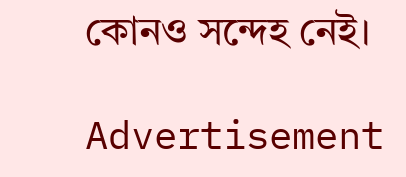কোনও সন্দেহ নেই।

Advertisement